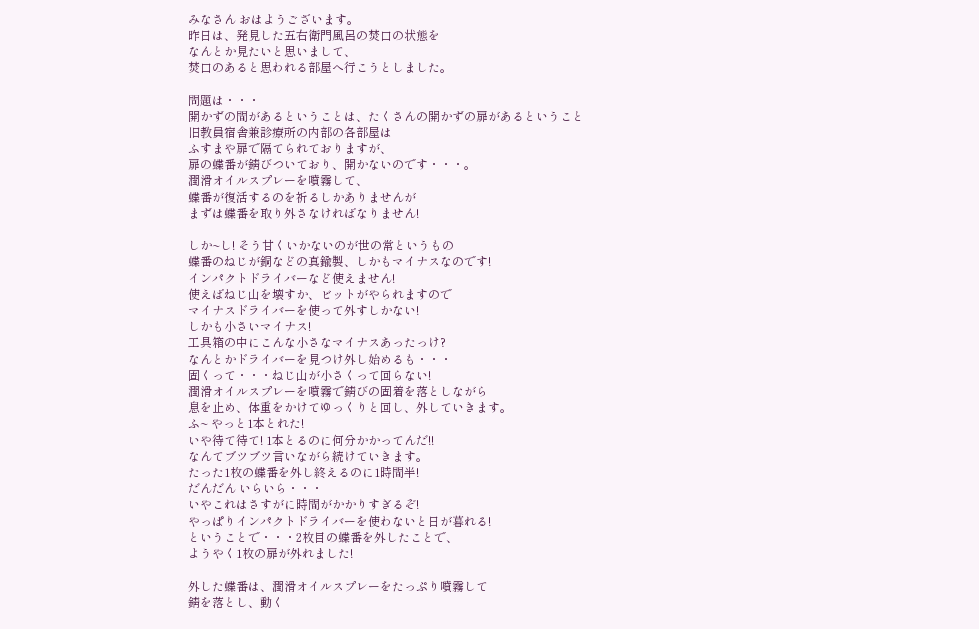みなさん おはようございます。
昨日は、発見した五右衛門風呂の焚口の状態を
なんとか見たいと思いまして、
焚口のあると思われる部屋へ行こうとしました。

問題は・・・
開かずの間があるということは、たくさんの開かずの扉があるということ
旧教員宿舎兼診療所の内部の各部屋は
ふすまや扉で隔てられておりますが、
扉の蝶番が錆びついており、開かないのです・・・。
潤滑オイルスプレーを噴霧して、
蝶番が復活するのを祈るしかありませんが
まずは蝶番を取り外さなければなりません!

しか~し! そう甘くいかないのが世の常というもの
蝶番のねじが銅などの真鍮製、しかもマイナスなのです!
インパクトドライバーなど使えません!
使えばねじ山を壊すか、ビットがやられますので
マイナスドライバーを使って外すしかない!
しかも小さいマイナス!
工具箱の中にこんな小さなマイナスあったっけ?
なんとかドライバーを見つけ外し始めるも・・・
固くって・・・ねじ山が小さくって回らない!
潤滑オイルスプレーを噴霧で錆びの固着を落としながら
息を止め、体重をかけてゆっくりと回し、外していきます。
ふ~ やっと1本とれた!
いや待て待て! 1本とるのに何分かかってんだ!!
なんてブツブツ言いながら続けていきます。
たった1枚の蝶番を外し終えるのに1時間半!
だんだん いらいら・・・
いやこれはさすがに時間がかかりすぎるぞ!
やっぱりインパクトドライバーを使わないと日が暮れる!
ということで・・・2枚目の蝶番を外したことで、
ようやく1枚の扉が外れました!

外した蝶番は、潤滑オイルスプレーをたっぷり噴霧して
錆を落とし、動く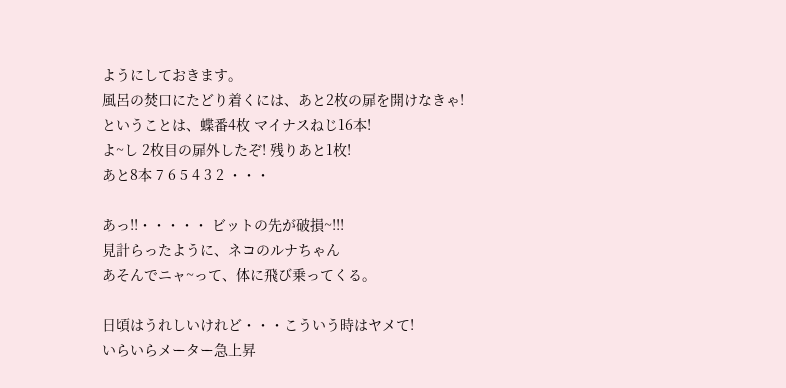ようにしておきます。
風呂の焚口にたどり着くには、あと2枚の扉を開けなきゃ!
ということは、蝶番4枚 マイナスねじ16本!
よ~し 2枚目の扉外したぞ! 残りあと1枚!
あと8本 7 6 5 4 3 2 ・・・

あっ!!・・・・・ ビットの先が破損~!!!
見計らったように、ネコのルナちゃん
あそんでニャ~って、体に飛び乗ってくる。

日頃はうれしいけれど・・・こういう時はヤメて!
いらいらメーター急上昇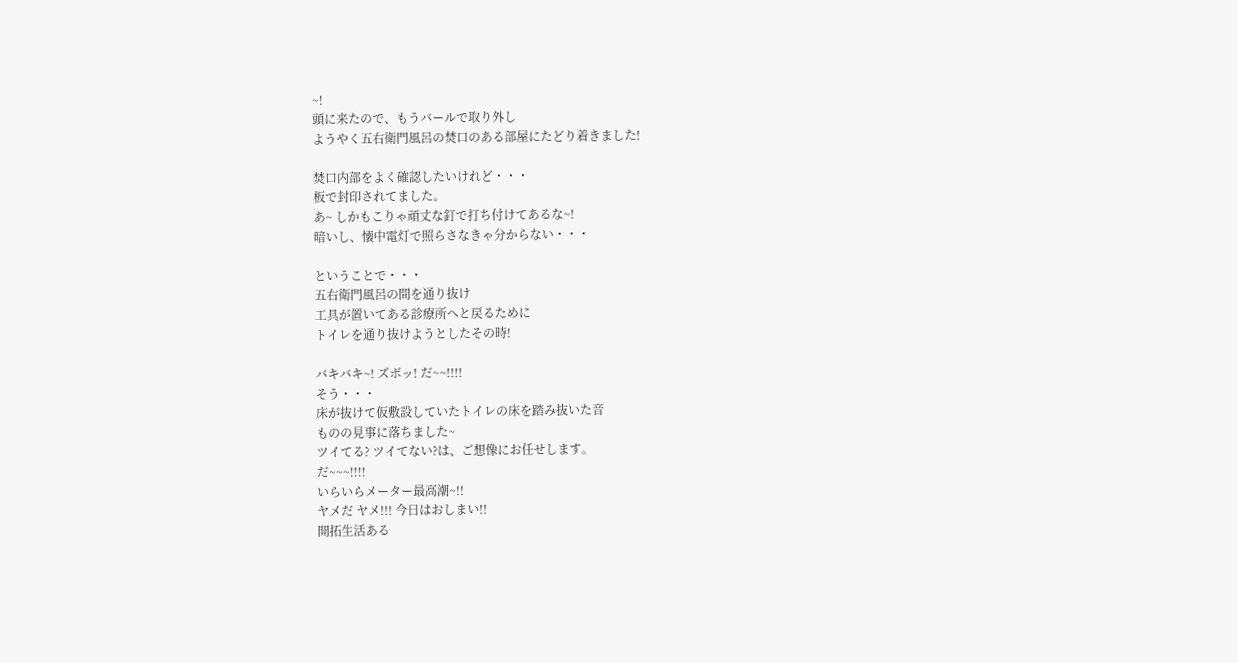~!
頭に来たので、もうバールで取り外し
ようやく五右衛門風呂の焚口のある部屋にたどり着きました!

焚口内部をよく確認したいけれど・・・
板で封印されてました。
あ~ しかもこりゃ頑丈な釘で打ち付けてあるな~!
暗いし、懐中電灯で照らさなきゃ分からない・・・

ということで・・・
五右衛門風呂の間を通り抜け
工具が置いてある診療所へと戻るために
トイレを通り抜けようとしたその時!

バキバキ~! ズボッ! だ~~!!!!
そう・・・
床が抜けて仮敷設していたトイレの床を踏み抜いた音
ものの見事に落ちました~
ツイてる? ツイてない?は、ご想像にお任せします。
だ~~~!!!!
いらいらメーター最高潮~!!
ヤメだ ヤメ!!! 今日はおしまい!!
開拓生活ある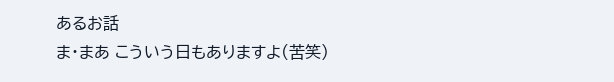あるお話
ま・まあ こういう日もありますよ(苦笑)